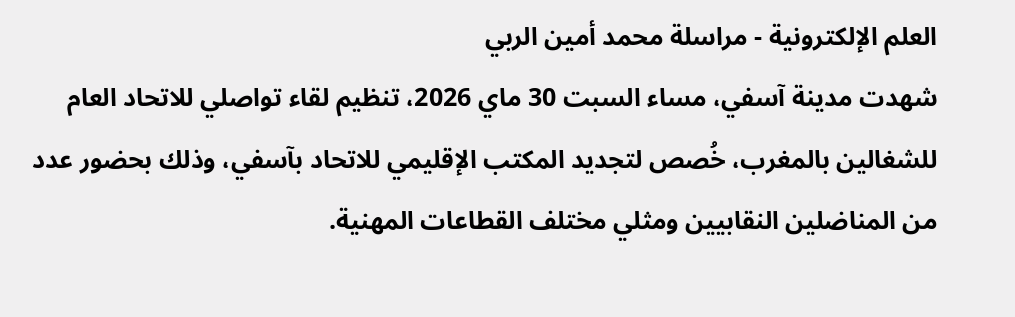العلم الإلكترونية - مراسلة محمد أمين الربي
شهدت مدينة آسفي، مساء السبت 30 ماي 2026، تنظيم لقاء تواصلي للاتحاد العام للشغالين بالمغرب، خُصص لتجديد المكتب الإقليمي للاتحاد بآسفي، وذلك بحضور عدد من المناضلين النقابيين ومثلي مختلف القطاعات المهنية.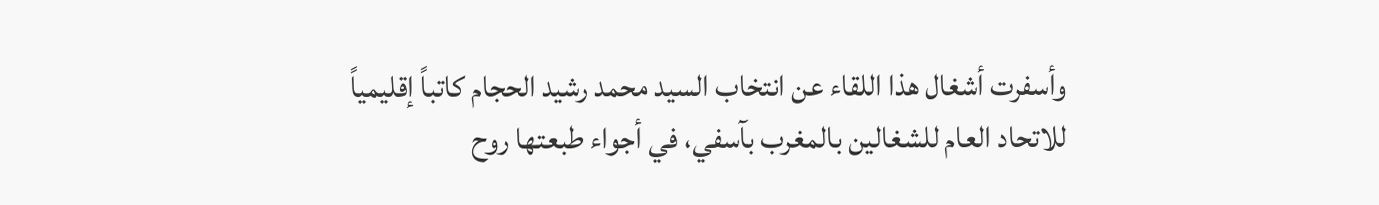وأسفرت أشغال هذا اللقاء عن انتخاب السيد محمد رشيد الحجام كاتباً إقليمياً للاتحاد العام للشغالين بالمغرب بآسفي، في أجواء طبعتها روح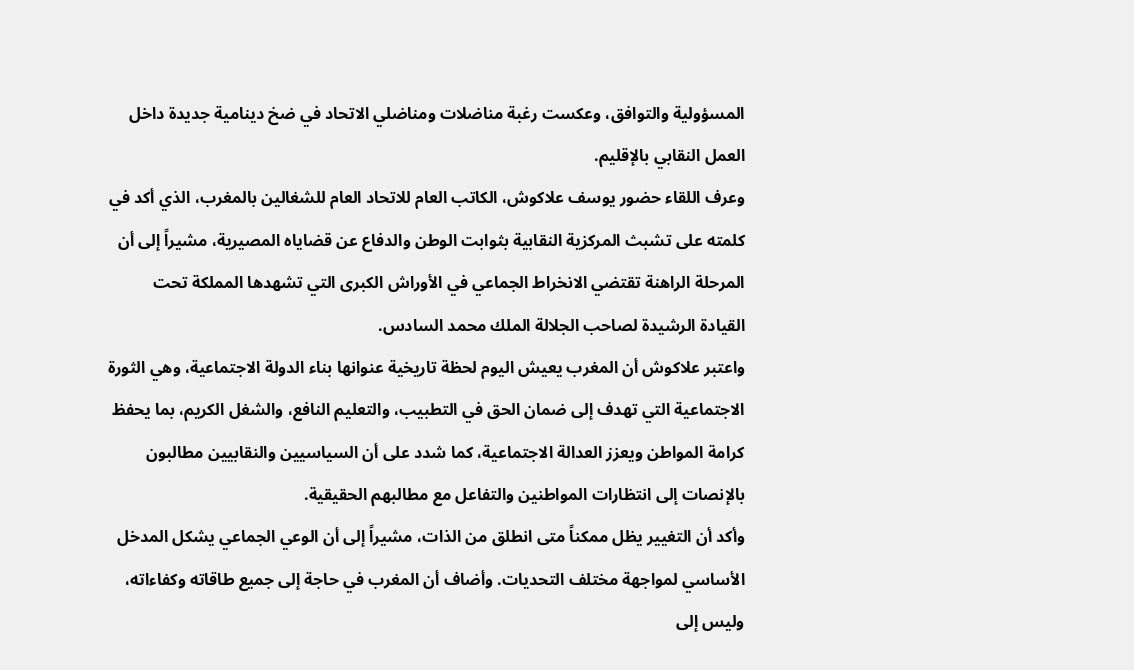المسؤولية والتوافق، وعكست رغبة مناضلات ومناضلي الاتحاد في ضخ دينامية جديدة داخل العمل النقابي بالإقليم.
وعرف اللقاء حضور يوسف علاكوش، الكاتب العام للاتحاد العام للشغالين بالمغرب، الذي أكد في كلمته على تشبث المركزية النقابية بثوابت الوطن والدفاع عن قضاياه المصيرية، مشيراً إلى أن المرحلة الراهنة تقتضي الانخراط الجماعي في الأوراش الكبرى التي تشهدها المملكة تحت القيادة الرشيدة لصاحب الجلالة الملك محمد السادس.
واعتبر علاكوش أن المغرب يعيش اليوم لحظة تاريخية عنوانها بناء الدولة الاجتماعية، وهي الثورة الاجتماعية التي تهدف إلى ضمان الحق في التطبيب، والتعليم النافع، والشغل الكريم، بما يحفظ كرامة المواطن ويعزز العدالة الاجتماعية، كما شدد على أن السياسيين والنقابيين مطالبون بالإنصات إلى انتظارات المواطنين والتفاعل مع مطالبهم الحقيقية.
وأكد أن التغيير يظل ممكناً متى انطلق من الذات، مشيراً إلى أن الوعي الجماعي يشكل المدخل الأساسي لمواجهة مختلف التحديات. وأضاف أن المغرب في حاجة إلى جميع طاقاته وكفاءاته، وليس إلى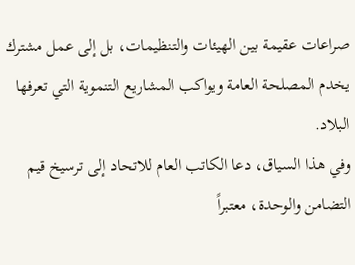صراعات عقيمة بين الهيئات والتنظيمات، بل إلى عمل مشترك يخدم المصلحة العامة ويواكب المشاريع التنموية التي تعرفها البلاد.
وفي هذا السياق، دعا الكاتب العام للاتحاد إلى ترسيخ قيم التضامن والوحدة، معتبراً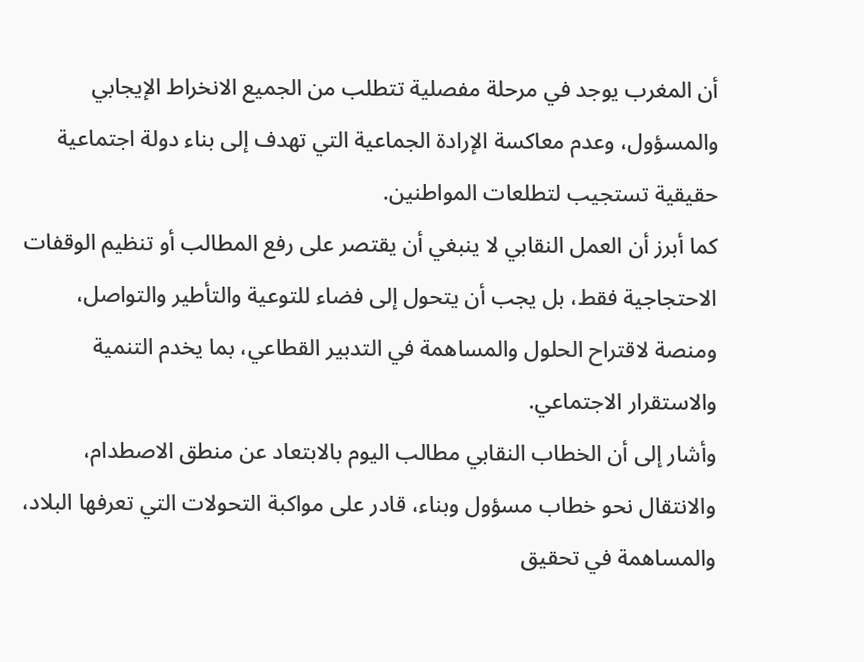أن المغرب يوجد في مرحلة مفصلية تتطلب من الجميع الانخراط الإيجابي والمسؤول، وعدم معاكسة الإرادة الجماعية التي تهدف إلى بناء دولة اجتماعية حقيقية تستجيب لتطلعات المواطنين.
كما أبرز أن العمل النقابي لا ينبغي أن يقتصر على رفع المطالب أو تنظيم الوقفات الاحتجاجية فقط، بل يجب أن يتحول إلى فضاء للتوعية والتأطير والتواصل، ومنصة لاقتراح الحلول والمساهمة في التدبير القطاعي، بما يخدم التنمية والاستقرار الاجتماعي.
وأشار إلى أن الخطاب النقابي مطالب اليوم بالابتعاد عن منطق الاصطدام، والانتقال نحو خطاب مسؤول وبناء، قادر على مواكبة التحولات التي تعرفها البلاد، والمساهمة في تحقيق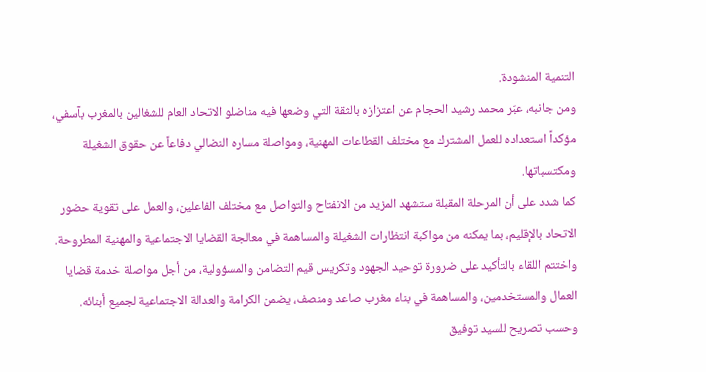التنمية المنشودة.
ومن جانبه، عبّر محمد رشيد الحجام عن اعتزازه بالثقة التي وضعها فيه مناضلو الاتحاد العام للشغالين بالمغرب بآسفي، مؤكداً استعداده للعمل المشترك مع مختلف القطاعات المهنية، ومواصلة مساره النضالي دفاعاً عن حقوق الشغيلة ومكتسباتها.
كما شدد على أن المرحلة المقبلة ستشهد المزيد من الانفتاح والتواصل مع مختلف الفاعلين، والعمل على تقوية حضور الاتحاد بالإقليم، بما يمكنه من مواكبة انتظارات الشغيلة والمساهمة في معالجة القضايا الاجتماعية والمهنية المطروحة.
واختتم اللقاء بالتأكيد على ضرورة توحيد الجهود وتكريس قيم التضامن والمسؤولية، من أجل مواصلة خدمة قضايا العمال والمستخدمين، والمساهمة في بناء مغرب صاعد ومنصف، يضمن الكرامة والعدالة الاجتماعية لجميع أبنائه.
وحسب تصريح للسيد توفيق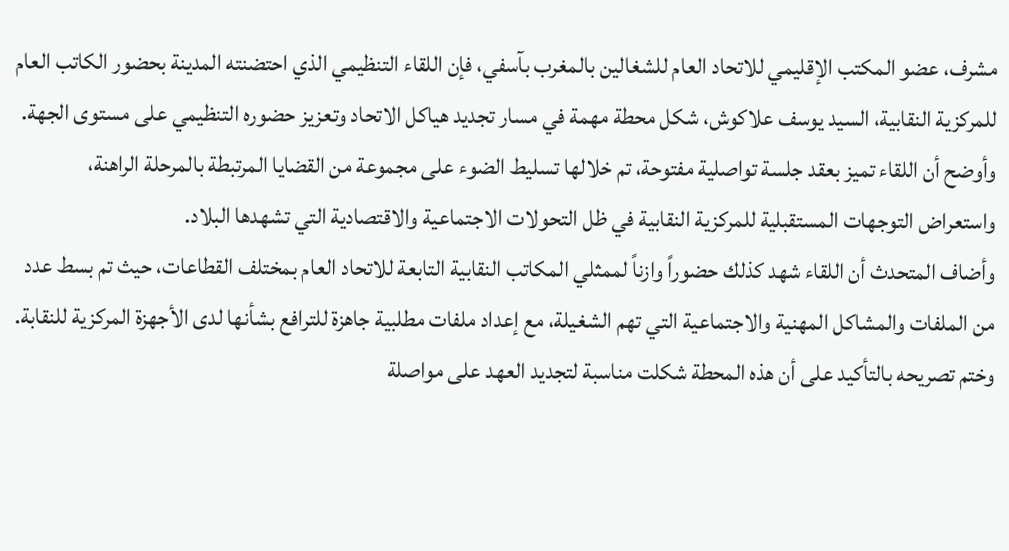مشرف، عضو المكتب الإقليمي للاتحاد العام للشغالين بالمغرب بآسفي، فإن اللقاء التنظيمي الذي احتضنته المدينة بحضور الكاتب العام للمركزية النقابية، السيد يوسف علاكوش، شكل محطة مهمة في مسار تجديد هياكل الاتحاد وتعزيز حضوره التنظيمي على مستوى الجهة.
وأوضح أن اللقاء تميز بعقد جلسة تواصلية مفتوحة، تم خلالها تسليط الضوء على مجموعة من القضايا المرتبطة بالمرحلة الراهنة، واستعراض التوجهات المستقبلية للمركزية النقابية في ظل التحولات الاجتماعية والاقتصادية التي تشهدها البلاد.
وأضاف المتحدث أن اللقاء شهد كذلك حضوراً وازناً لممثلي المكاتب النقابية التابعة للاتحاد العام بمختلف القطاعات، حيث تم بسط عدد من الملفات والمشاكل المهنية والاجتماعية التي تهم الشغيلة، مع إعداد ملفات مطلبية جاهزة للترافع بشأنها لدى الأجهزة المركزية للنقابة. وختم تصريحه بالتأكيد على أن هذه المحطة شكلت مناسبة لتجديد العهد على مواصلة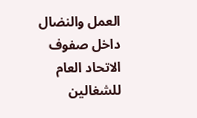العمل والنضال داخل صفوف الاتحاد العام للشغالين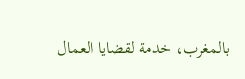بالمغرب، خدمة لقضايا العمال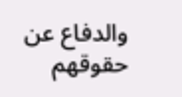والدفاع عن حقوقهم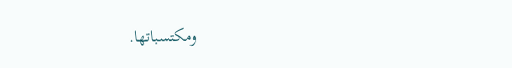ومكتسباتها.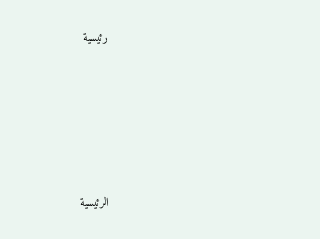رئيسية








الرئيسية